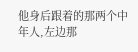他身后跟着的那两个中年人,左边那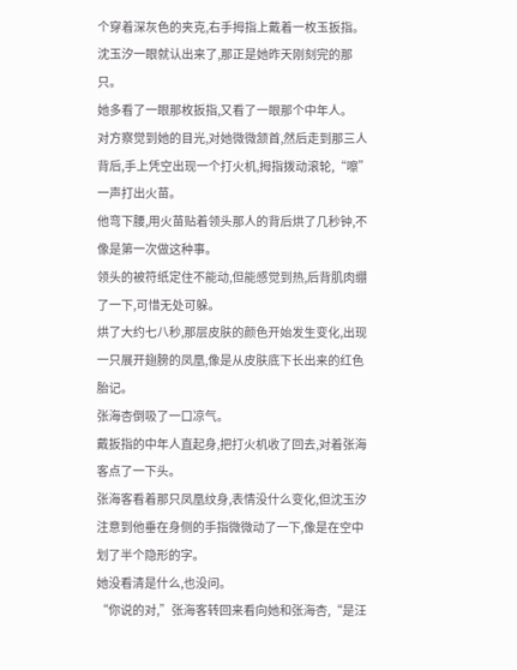个穿着深灰色的夹克,右手拇指上戴着一枚玉扳指。
沈玉汐一眼就认出来了,那正是她昨天刚刻完的那只。
她多看了一眼那枚扳指,又看了一眼那个中年人。
对方察觉到她的目光,对她微微颔首,然后走到那三人背后,手上凭空出现一个打火机,拇指拨动滚轮,“嚓”一声打出火苗。
他弯下腰,用火苗贴着领头那人的背后烘了几秒钟,不像是第一次做这种事。
领头的被符纸定住不能动,但能感觉到热,后背肌肉绷了一下,可惜无处可躲。
烘了大约七八秒,那层皮肤的颜色开始发生变化,出现一只展开翅膀的凤凰,像是从皮肤底下长出来的红色胎记。
张海杏倒吸了一口凉气。
戴扳指的中年人直起身,把打火机收了回去,对着张海客点了一下头。
张海客看着那只凤凰纹身,表情没什么变化,但沈玉汐注意到他垂在身侧的手指微微动了一下,像是在空中划了半个隐形的字。
她没看清是什么,也没问。
“你说的对,”张海客转回来看向她和张海杏,“是汪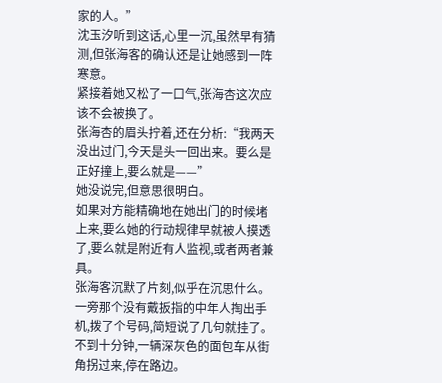家的人。”
沈玉汐听到这话,心里一沉,虽然早有猜测,但张海客的确认还是让她感到一阵寒意。
紧接着她又松了一口气,张海杏这次应该不会被换了。
张海杏的眉头拧着,还在分析:“我两天没出过门,今天是头一回出来。要么是正好撞上,要么就是——”
她没说完,但意思很明白。
如果对方能精确地在她出门的时候堵上来,要么她的行动规律早就被人摸透了,要么就是附近有人监视,或者两者兼具。
张海客沉默了片刻,似乎在沉思什么。
一旁那个没有戴扳指的中年人掏出手机,拨了个号码,简短说了几句就挂了。
不到十分钟,一辆深灰色的面包车从街角拐过来,停在路边。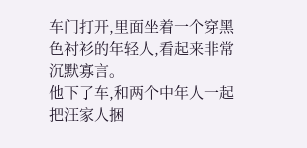车门打开,里面坐着一个穿黑色衬衫的年轻人,看起来非常沉默寡言。
他下了车,和两个中年人一起把汪家人捆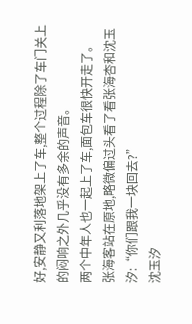好,安静又利落地架上了车,整个过程除了车门关上的闷响之外几乎没有多余的声音。
两个中年人也一起上了车,面包车很快开走了。
张海客站在原地,略微偏过头看了看张海杏和沈玉汐:“你们跟我一块回去?”
沈玉汐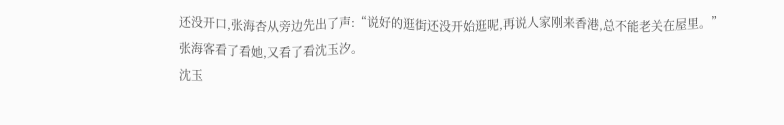还没开口,张海杏从旁边先出了声:“说好的逛街还没开始逛呢,再说人家刚来香港,总不能老关在屋里。”
张海客看了看她,又看了看沈玉汐。
沈玉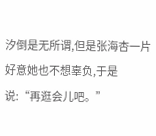汐倒是无所谓,但是张海杏一片好意她也不想辜负,于是说:“再逛会儿吧。”